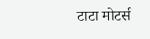टाटा मोटर्स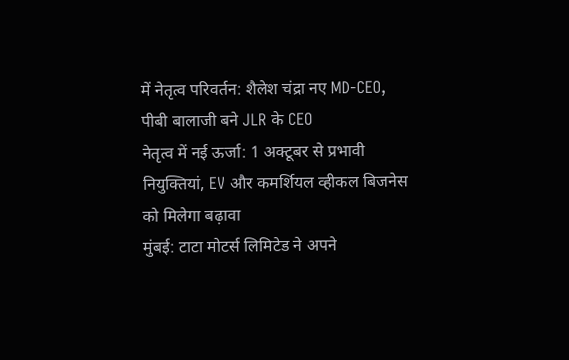में नेतृत्व परिवर्तन: शैलेश चंद्रा नए MD-CEO, पीबी बालाजी बने JLR के CEO
नेतृत्व में नई ऊर्जा: 1 अक्टूबर से प्रभावी नियुक्तियां, EV और कमर्शियल व्हीकल बिजनेस को मिलेगा बढ़ावा
मुंबई: टाटा मोटर्स लिमिटेड ने अपने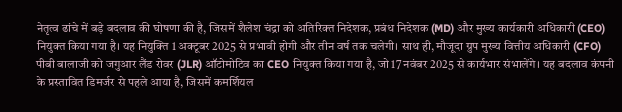नेतृत्व ढांचे में बड़े बदलाव की घोषणा की है, जिसमें शैलेश चंद्रा को अतिरिक्त निदेशक, प्रबंध निदेशक (MD) और मुख्य कार्यकारी अधिकारी (CEO) नियुक्त किया गया है। यह नियुक्ति 1 अक्टूबर 2025 से प्रभावी होगी और तीन वर्ष तक चलेगी। साथ ही, मौजूदा ग्रुप मुख्य वित्तीय अधिकारी (CFO) पीबी बालाजी को जगुआर लैंड रोवर (JLR) ऑटोमोटिव का CEO नियुक्त किया गया है, जो 17 नवंबर 2025 से कार्यभार संभालेंगे। यह बदलाव कंपनी के प्रस्तावित डिमर्जर से पहले आया है, जिसमें कमर्शियल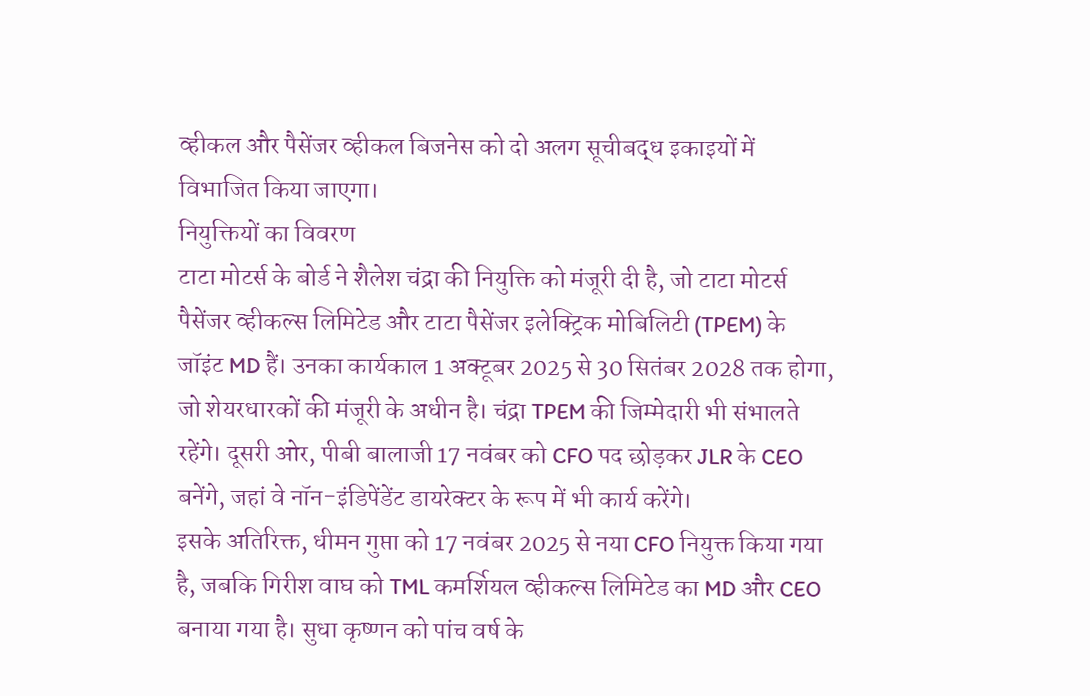व्हीकल और पैसेंजर व्हीकल बिजनेस को दो अलग सूचीबद्ध इकाइयों में विभाजित किया जाएगा।
नियुक्तियों का विवरण
टाटा मोटर्स के बोर्ड ने शैलेश चंद्रा की नियुक्ति को मंजूरी दी है, जो टाटा मोटर्स पैसेंजर व्हीकल्स लिमिटेड और टाटा पैसेंजर इलेक्ट्रिक मोबिलिटी (TPEM) के जॉइंट MD हैं। उनका कार्यकाल 1 अक्टूबर 2025 से 30 सितंबर 2028 तक होगा, जो शेयरधारकों की मंजूरी के अधीन है। चंद्रा TPEM की जिम्मेदारी भी संभालते रहेंगे। दूसरी ओर, पीबी बालाजी 17 नवंबर को CFO पद छोड़कर JLR के CEO बनेंगे, जहां वे नॉन-इंडिपेंडेंट डायरेक्टर के रूप में भी कार्य करेंगे।
इसके अतिरिक्त, धीमन गुप्ता को 17 नवंबर 2025 से नया CFO नियुक्त किया गया है, जबकि गिरीश वाघ को TML कमर्शियल व्हीकल्स लिमिटेड का MD और CEO बनाया गया है। सुधा कृष्णन को पांच वर्ष के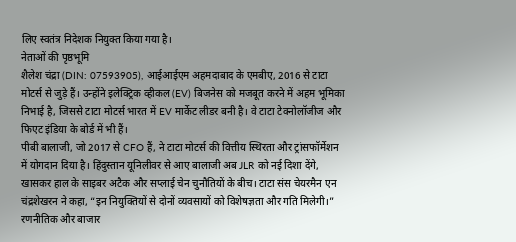लिए स्वतंत्र निदेशक नियुक्त किया गया है।
नेताओं की पृष्ठभूमि
शैलेश चंद्रा (DIN: 07593905), आईआईएम अहमदाबाद के एमबीए, 2016 से टाटा मोटर्स से जुड़े हैं। उन्होंने इलेक्ट्रिक व्हीकल (EV) बिजनेस को मजबूत करने में अहम भूमिका निभाई है, जिससे टाटा मोटर्स भारत में EV मार्केट लीडर बनी है। वे टाटा टेक्नोलॉजीज और फिएट इंडिया के बोर्ड में भी हैं।
पीबी बालाजी, जो 2017 से CFO हैं, ने टाटा मोटर्स की वित्तीय स्थिरता और ट्रांसफॉर्मेशन में योगदान दिया है। हिंदुस्तान यूनिलीवर से आए बालाजी अब JLR को नई दिशा देंगे, खासकर हाल के साइबर अटैक और सप्लाई चेन चुनौतियों के बीच। टाटा संस चेयरमैन एन चंद्रशेखरन ने कहा, “इन नियुक्तियों से दोनों व्यवसायों को विशेषज्ञता और गति मिलेगी।”
रणनीतिक और बाजार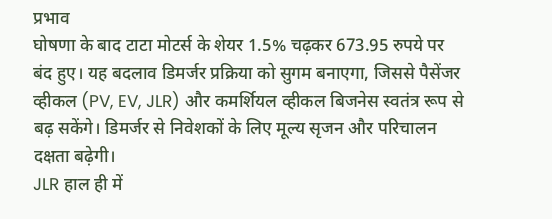प्रभाव
घोषणा के बाद टाटा मोटर्स के शेयर 1.5% चढ़कर 673.95 रुपये पर बंद हुए। यह बदलाव डिमर्जर प्रक्रिया को सुगम बनाएगा, जिससे पैसेंजर व्हीकल (PV, EV, JLR) और कमर्शियल व्हीकल बिजनेस स्वतंत्र रूप से बढ़ सकेंगे। डिमर्जर से निवेशकों के लिए मूल्य सृजन और परिचालन दक्षता बढ़ेगी।
JLR हाल ही में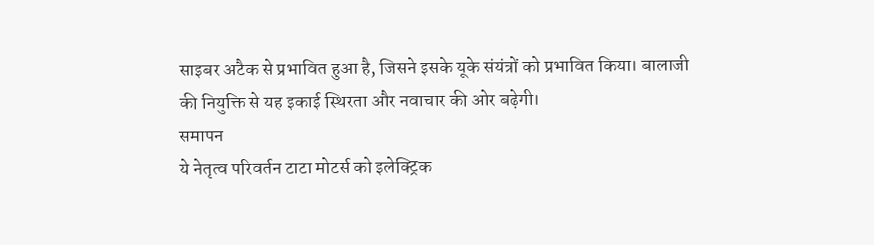साइबर अटैक से प्रभावित हुआ है, जिसने इसके यूके संयंत्रों को प्रभावित किया। बालाजी की नियुक्ति से यह इकाई स्थिरता और नवाचार की ओर बढ़ेगी।
समापन
ये नेतृत्व परिवर्तन टाटा मोटर्स को इलेक्ट्रिक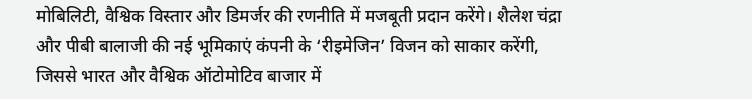मोबिलिटी, वैश्विक विस्तार और डिमर्जर की रणनीति में मजबूती प्रदान करेंगे। शैलेश चंद्रा और पीबी बालाजी की नई भूमिकाएं कंपनी के ‘रीइमेजिन’ विजन को साकार करेंगी, जिससे भारत और वैश्विक ऑटोमोटिव बाजार में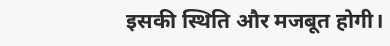इसकी स्थिति और मजबूत होगी।